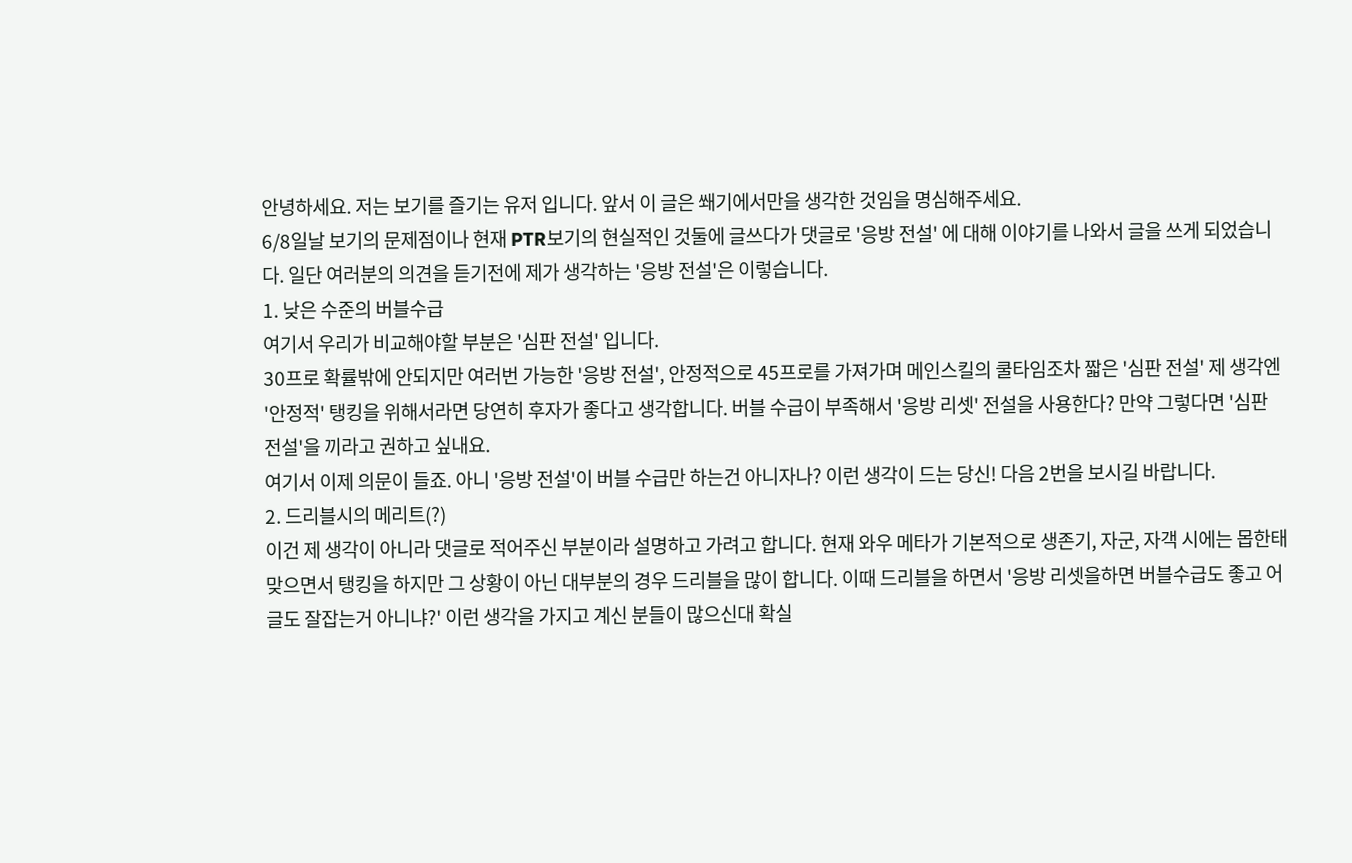안녕하세요. 저는 보기를 즐기는 유저 입니다. 앞서 이 글은 쐐기에서만을 생각한 것임을 명심해주세요.
6/8일날 보기의 문제점이나 현재 PTR보기의 현실적인 것둘에 글쓰다가 댓글로 '응방 전설' 에 대해 이야기를 나와서 글을 쓰게 되었습니다. 일단 여러분의 의견을 듣기전에 제가 생각하는 '응방 전설'은 이렇습니다.
1. 낮은 수준의 버블수급
여기서 우리가 비교해야할 부분은 '심판 전설' 입니다.
30프로 확률밖에 안되지만 여러번 가능한 '응방 전설', 안정적으로 45프로를 가져가며 메인스킬의 쿨타임조차 짧은 '심판 전설' 제 생각엔 '안정적' 탱킹을 위해서라면 당연히 후자가 좋다고 생각합니다. 버블 수급이 부족해서 '응방 리셋' 전설을 사용한다? 만약 그렇다면 '심판 전설'을 끼라고 권하고 싶내요.
여기서 이제 의문이 들죠. 아니 '응방 전설'이 버블 수급만 하는건 아니자나? 이런 생각이 드는 당신! 다음 2번을 보시길 바랍니다.
2. 드리블시의 메리트(?)
이건 제 생각이 아니라 댓글로 적어주신 부분이라 설명하고 가려고 합니다. 현재 와우 메타가 기본적으로 생존기, 자군, 자객 시에는 몹한태 맞으면서 탱킹을 하지만 그 상황이 아닌 대부분의 경우 드리블을 많이 합니다. 이때 드리블을 하면서 '응방 리셋을하면 버블수급도 좋고 어글도 잘잡는거 아니냐?' 이런 생각을 가지고 계신 분들이 많으신대 확실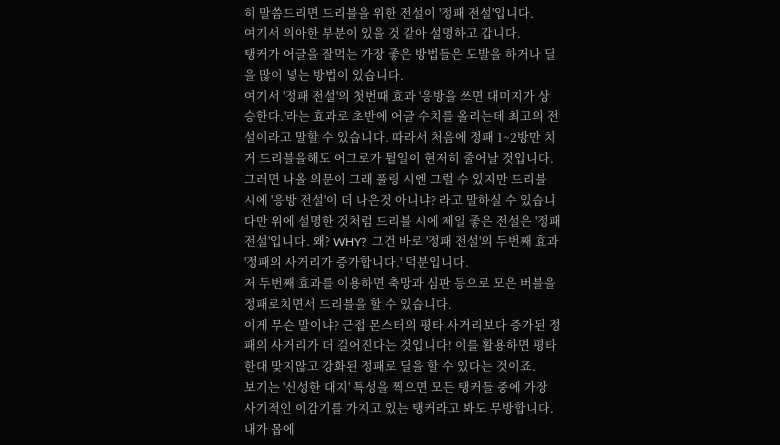히 말씀드리면 드리블을 위한 전설이 '정패 전설'입니다.
여기서 의아한 부분이 있을 것 같아 설명하고 갑니다.
탱커가 어글을 잘먹는 가장 좋은 방법들은 도발을 하거나 딜을 많이 넣는 방법이 있습니다.
여기서 '정패 전설'의 첫번때 효과 '응방을 쓰면 대미지가 상승한다.'라는 효과로 초반에 어글 수치를 올리는데 최고의 전설이라고 말할 수 있습니다. 따라서 처음에 정패 1~2방만 치거 드리블을해도 어그로가 튈일이 현저히 줄어날 것입니다.
그러면 나올 의문이 그래 풀링 시엔 그럴 수 있지만 드리블 시에 '응방 전설'이 더 나은것 아니냐? 라고 말하실 수 있습니다만 위에 설명한 것처럼 드리블 시에 제일 좋은 전설은 '정패 전설'입니다. 왜? WHY?  그건 바로 '정패 전설'의 두번째 효과 '정패의 사거리가 증가합니다.' 덕분입니다.
저 두번째 효과를 이용하면 축망과 심판 등으로 모은 버블을 정패로치면서 드리블을 할 수 있습니다.
이게 무슨 말이냐? 근접 몬스터의 평타 사거리보다 증가된 정패의 사거리가 더 길어진다는 것입니다! 이를 활용하면 평타한대 맞지않고 강화된 정패로 딜을 할 수 있다는 것이죠.
보기는 '신성한 대지' 특성을 찍으면 모든 탱커들 중에 가장 사기적인 이감기를 가지고 있는 탱커라고 봐도 무방합니다.
내가 몹에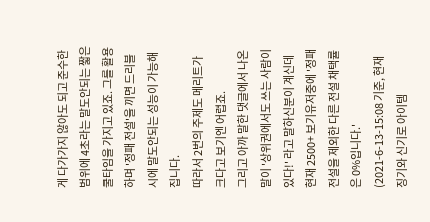게 다가가지 않아도 되고 준수한 범위에 4초라는 말도안되는 짧은 쿨타임을 가지고 있죠. 그를 활용하며 '정패 전설'을 끼면 드리블시에 말도안되는 성능이 가능해 집니다.
따라서 2번의 주제도 메리트가 크다고 보기엔 어렵죠.
그리고 아까 말한 댓글에서 나온 말이 '상위권에서도 쓰는 사람이 있다!' 라고 말하신분이 계신데 현재 2500+ 보기유저중에 '정패 전설을 제외한 다른 전설 채택률은 0%입니다.'
(2021-6-13-15:08 기준, 현재 징기와 신기로 아이템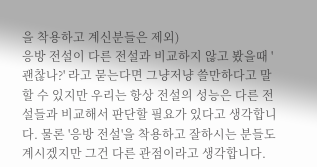을 착용하고 계신분들은 제외)
응방 전설이 다른 전설과 비교하지 않고 봤을때 '괜찮나?' 라고 묻는다면 그냥저냥 쓸만하다고 말할 수 있지만 우리는 항상 전설의 성능은 다른 전설들과 비교해서 판단할 필요가 있다고 생각합니다. 물론 '응방 전설'을 착용하고 잘하시는 분들도 계시겠지만 그건 다른 관점이라고 생각합니다.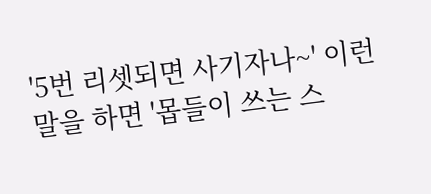'5번 리셋되면 사기자나~' 이런 말을 하면 '몹들이 쓰는 스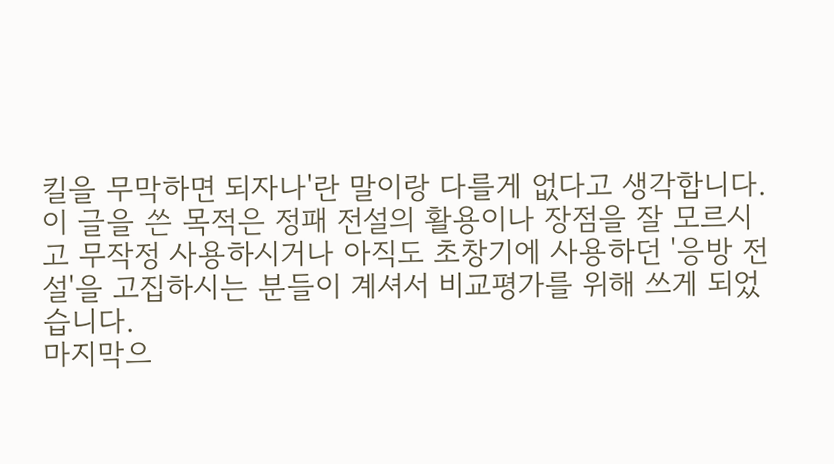킬을 무막하면 되자나'란 말이랑 다를게 없다고 생각합니다.
이 글을 쓴 목적은 정패 전설의 활용이나 장점을 잘 모르시고 무작정 사용하시거나 아직도 초창기에 사용하던 '응방 전설'을 고집하시는 분들이 계셔서 비교평가를 위해 쓰게 되었습니다.
마지막으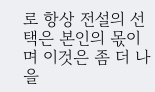로 항상 전설의 선택은 본인의 몫이며 이것은 좀 더 나을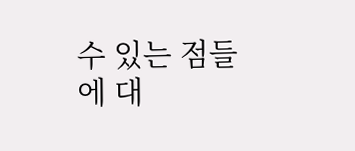수 있는 점들에 대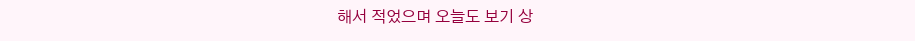해서 적었으며 오늘도 보기 상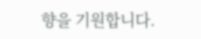향을 기원합니다.